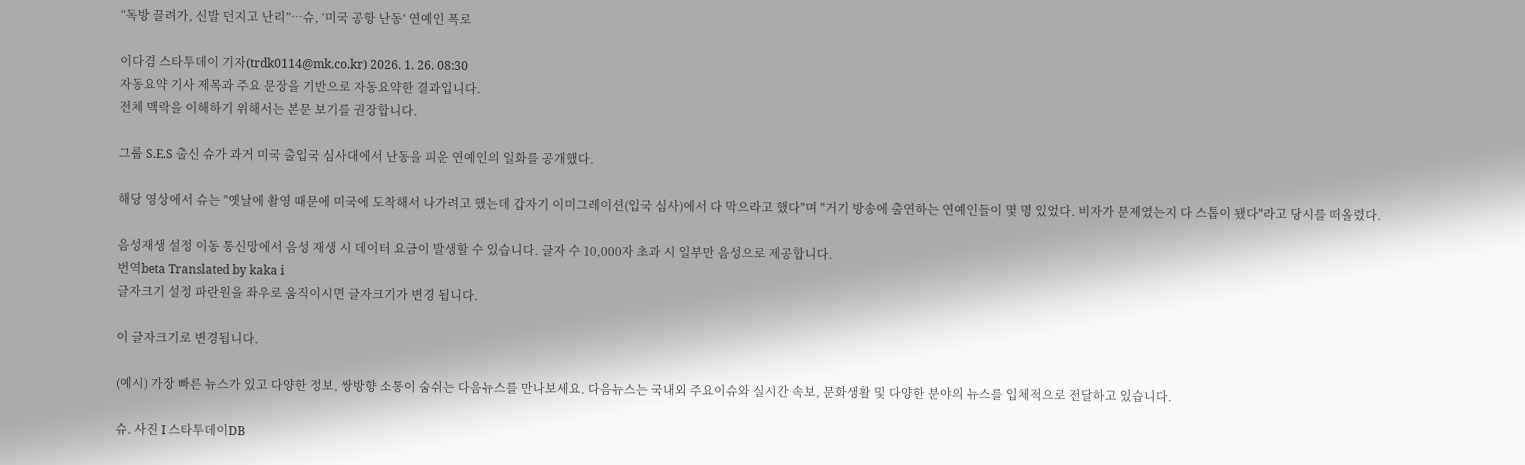“독방 끌려가, 신발 던지고 난리”…슈, ‘미국 공항 난동’ 연예인 폭로

이다겸 스타투데이 기자(trdk0114@mk.co.kr) 2026. 1. 26. 08:30
자동요약 기사 제목과 주요 문장을 기반으로 자동요약한 결과입니다.
전체 맥락을 이해하기 위해서는 본문 보기를 권장합니다.

그룹 S.E.S 출신 슈가 과거 미국 출입국 심사대에서 난동을 피운 연예인의 일화를 공개했다.

해당 영상에서 슈는 "옛날에 촬영 때문에 미국에 도착해서 나가려고 했는데 갑자기 이미그레이션(입국 심사)에서 다 막으라고 했다"며 "거기 방송에 출연하는 연예인들이 몇 명 있었다. 비자가 문제였는지 다 스톱이 됐다"라고 당시를 떠올렸다.

음성재생 설정 이동 통신망에서 음성 재생 시 데이터 요금이 발생할 수 있습니다. 글자 수 10,000자 초과 시 일부만 음성으로 제공합니다.
번역beta Translated by kaka i
글자크기 설정 파란원을 좌우로 움직이시면 글자크기가 변경 됩니다.

이 글자크기로 변경됩니다.

(예시) 가장 빠른 뉴스가 있고 다양한 정보, 쌍방향 소통이 숨쉬는 다음뉴스를 만나보세요. 다음뉴스는 국내외 주요이슈와 실시간 속보, 문화생활 및 다양한 분야의 뉴스를 입체적으로 전달하고 있습니다.

슈. 사진 I 스타투데이DB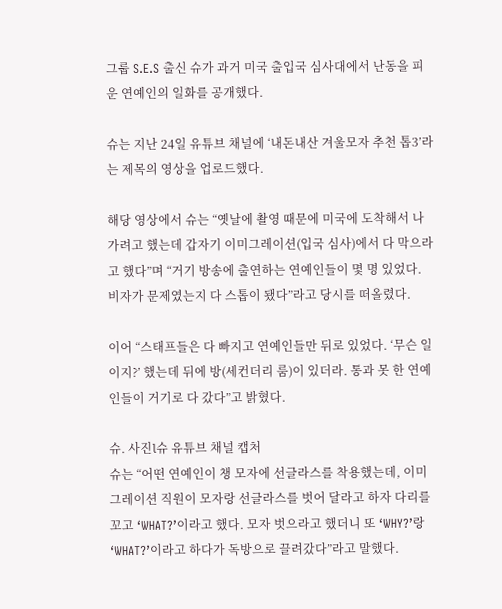그룹 S.E.S 출신 슈가 과거 미국 출입국 심사대에서 난동을 피운 연예인의 일화를 공개했다.

슈는 지난 24일 유튜브 채널에 ‘내돈내산 겨울모자 추천 톱3’라는 제목의 영상을 업로드했다.

해당 영상에서 슈는 “옛날에 촬영 때문에 미국에 도착해서 나가려고 했는데 갑자기 이미그레이션(입국 심사)에서 다 막으라고 했다”며 “거기 방송에 출연하는 연예인들이 몇 명 있었다. 비자가 문제였는지 다 스톱이 됐다”라고 당시를 떠올렸다.

이어 “스태프들은 다 빠지고 연예인들만 뒤로 있었다. ‘무슨 일이지?’ 했는데 뒤에 방(세컨더리 룸)이 있더라. 통과 못 한 연예인들이 거기로 다 갔다”고 밝혔다.

슈. 사진l슈 유튜브 채널 캡처
슈는 “어떤 연예인이 챙 모자에 선글라스를 착용했는데, 이미그레이션 직원이 모자랑 선글라스를 벗어 달라고 하자 다리를 꼬고 ‘WHAT?’이라고 했다. 모자 벗으라고 했더니 또 ‘WHY?’랑 ‘WHAT?’이라고 하다가 독방으로 끌려갔다”라고 말했다.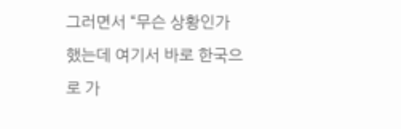그러면서 “무슨 상황인가 했는데 여기서 바로 한국으로 가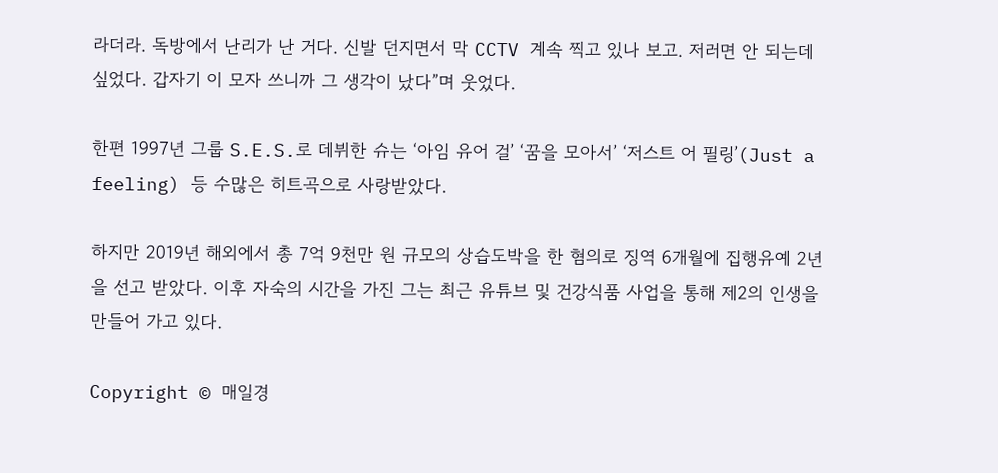라더라. 독방에서 난리가 난 거다. 신발 던지면서 막 CCTV 계속 찍고 있나 보고. 저러면 안 되는데 싶었다. 갑자기 이 모자 쓰니까 그 생각이 났다”며 웃었다.

한편 1997년 그룹 S.E.S.로 데뷔한 슈는 ‘아임 유어 걸’ ‘꿈을 모아서’ ‘저스트 어 필링’(Just a feeling) 등 수많은 히트곡으로 사랑받았다.

하지만 2019년 해외에서 총 7억 9천만 원 규모의 상습도박을 한 혐의로 징역 6개월에 집행유예 2년을 선고 받았다. 이후 자숙의 시간을 가진 그는 최근 유튜브 및 건강식품 사업을 통해 제2의 인생을 만들어 가고 있다.

Copyright © 매일경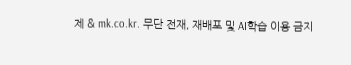제 & mk.co.kr. 무단 전재, 재배포 및 AI학습 이용 금지